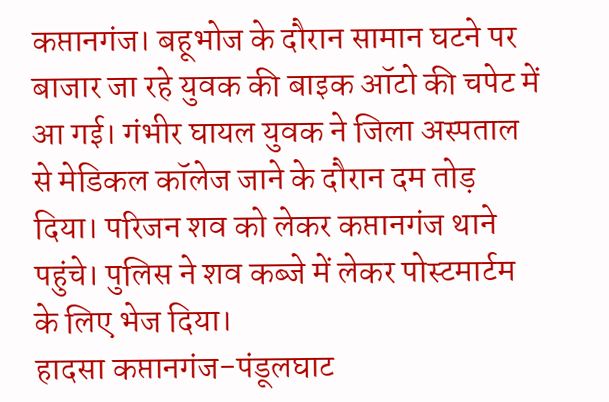कप्तानगंज। बहूभोज के दौरान सामान घटने पर बाजार जा रहे युवक की बाइक ऑटो की चपेट में आ गई। गंभीर घायल युवक ने जिला अस्पताल से मेडिकल कॉलेज जाने के दौरान दम तोड़ दिया। परिजन शव को लेकर कप्तानगंज थाने पहुंचे। पुलिस ने शव कब्जे में लेकर पोस्टमार्टम के लिए भेज दिया।
हादसा कप्तानगंज-पंडूलघाट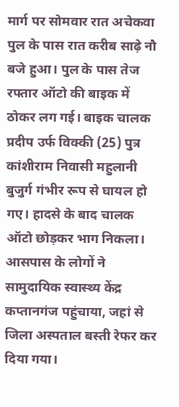मार्ग पर सोमवार रात अचेकवा पुल के पास रात करीब साढ़े नौ बजे हुआ। पुल के पास तेज रफ्तार ऑटो की बाइक में ठोकर लग गई। बाइक चालक प्रदीप उर्फ विक्की (25) पुत्र कांशीराम निवासी महुलानी बुजुर्ग गंभीर रूप से घायल हो गए। हादसे के बाद चालक ऑटो छोड़कर भाग निकला। आसपास के लोगों ने सामुदायिक स्वास्थ्य केंद्र कप्तानगंज पहुंचाया, जहां से जिला अस्पताल बस्ती रेफर कर दिया गया।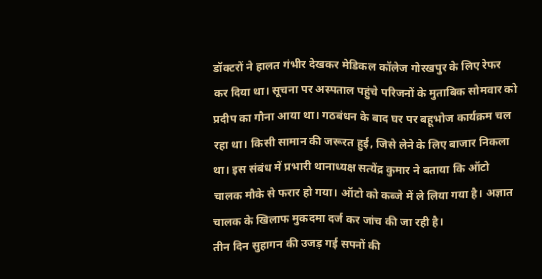डॉक्टरों ने हालत गंभीर देखकर मेडिकल कॉलेज गोरखपुर के लिए रेफर कर दिया था। सूचना पर अस्पताल पहुंचे परिजनों के मुताबिक सोमवार को प्रदीप का गौना आया था। गठबंधन के बाद घर पर बहूभोज कार्यक्रम चल रहा था। किसी सामान की जरूरत हुई, जिसे लेने के लिए बाजार निकला था। इस संबंध में प्रभारी थानाध्यक्ष सत्येंद्र कुमार ने बताया कि ऑटो चालक मौके से फरार हो गया। ऑटो को कब्जे में ले लिया गया है। अज्ञात चालक के खिलाफ मुकदमा दर्ज कर जांच की जा रही है।
तीन दिन सुहागन की उजड़ गई सपनों की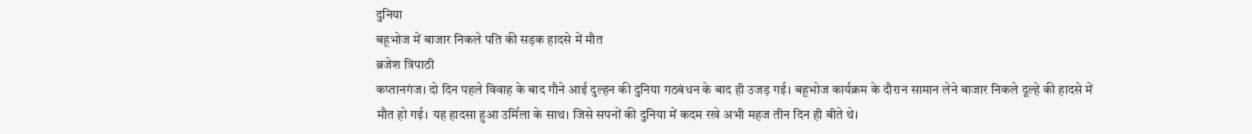दुनिया
बहूभोज में बाजार निकले पति की सड़क हादसे में मौत
ब्रजेश त्रिपाठी
कप्तानगंज। दो दिन पहले विवाह के बाद गौने आई दुल्हन की दुनिया गठबंधन के बाद ही उजड़ गई। बहूभोज कार्यक्रम के दौरान सामान लेने बाजार निकले दूल्हे की हादसे में मौत हो गई। यह हादसा हुआ उर्मिला के साथ। जिसे सपनों की दुनिया में कदम रखे अभी महज तीन दिन ही बीते थे।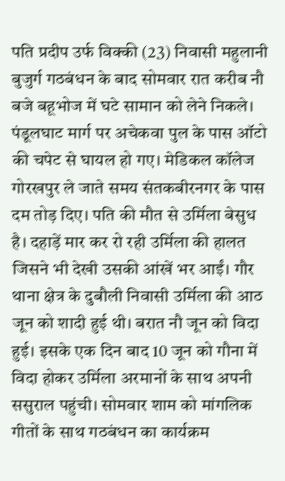पति प्रदीप उर्फ विक्की (23) निवासी महुलानी बुजुर्ग गठबंधन के बाद सोमवार रात करीब नौ बजे बहूभोज में घटे सामान को लेने निकले। पंडूलघाट मार्ग पर अचेकवा पुल के पास ऑटो की चपेट से घायल हो गए। मेडिकल कॉलेज गोरखपुर ले जाते समय संतकबीरनगर के पास दम तोड़ दिए। पति की मौत से उर्मिला बेसुध है। दहाड़ें मार कर रो रही उर्मिला की हालत जिसने भी देखी उसकी आंखें भर आईं। गौर थाना क्षेत्र के दुबौली निवासी उर्मिला की आठ जून को शादी हुई थी। बरात नौ जून को विदा हुई। इसके एक दिन बाद 10 जून को गौना में विदा होकर उर्मिला अरमानों के साथ अपनी ससुराल पहुंची। सोमवार शाम को मांगलिक गीतों के साथ गठबंधन का कार्यक्रम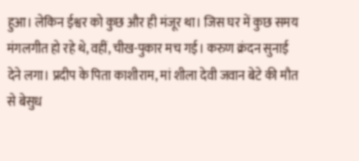हुआ। लेकिन ईश्वर को कुछ और ही मंजूर था। जिस घर में कुछ समय मंगलगीत हो रहे थे, वहीं, चीख-पुकार मच गई। करुण क्रंदन सुनाई देने लगा। प्रदीप के पिता काशीराम, मां शीला देवी जवान बेटे की मौत से बेसुध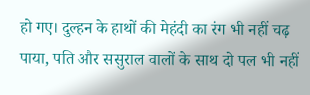हो गए। दुल्हन के हाथों की मेहंदी का रंग भी नहीं चढ़ पाया, पति और ससुराल वालों के साथ दो पल भी नहीं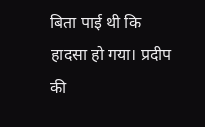बिता पाई थी कि हादसा हो गया। प्रदीप की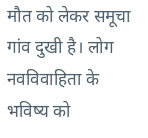मौत को लेकर समूचा गांव दुखी है। लोग नवविवाहिता के भविष्य को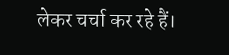लेकर चर्चा कर रहे हैं।